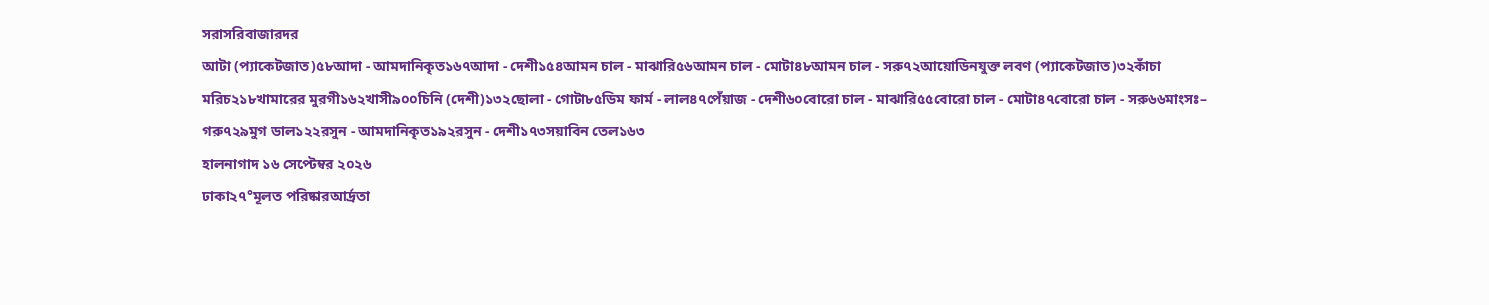সরাসরিবাজারদর
আটা (প্যাকেটজাত)৫৮আদা - আমদানিকৃত১৬৭আদা - দেশী১৫৪আমন চাল - মাঝারি৫৬আমন চাল - মোটা৪৮আমন চাল - সরু৭২আয়োডিনযুক্ত লবণ (প্যাকেটজাত)৩২কাঁচা মরিচ২১৮খামারের মুরগী১৬২খাসী৯০০চিনি (দেশী)১৩২ছোলা - গোটা৮৫ডিম ফার্ম - লাল৪৭পেঁয়াজ - দেশী৬০বোরো চাল - মাঝারি৫৫বোরো চাল - মোটা৪৭বোরো চাল - সরু৬৬মাংসঃ– গরু৭২৯মুগ ডাল১২২রসুন - আমদানিকৃত১৯২রসুন - দেশী১৭৩সয়াবিন তেল১৬৩
হালনাগাদ ১৬ সেপ্টেম্বর ২০২৬
ঢাকা২৭°মূলত পরিষ্কারআর্দ্রতা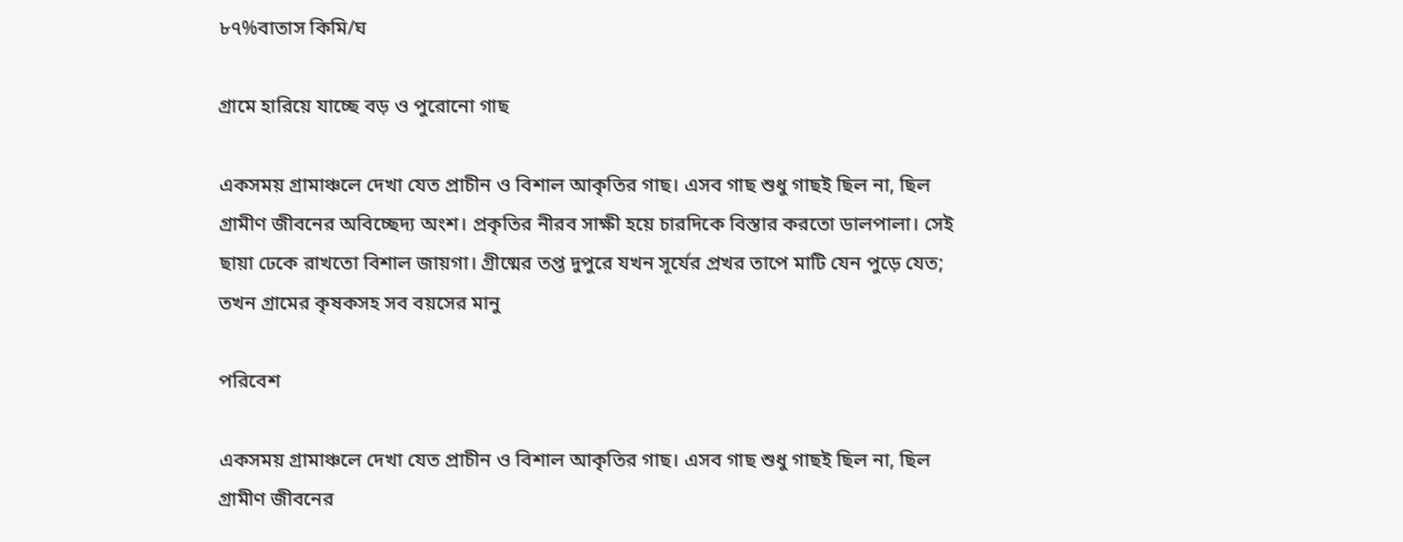৮৭%বাতাস কিমি/ঘ

গ্রামে হারিয়ে যাচ্ছে বড় ও পুরোনো গাছ

একসময় গ্রামাঞ্চলে দেখা যেত প্রাচীন ও বিশাল আকৃতির গাছ। এসব গাছ শুধু গাছই ছিল না, ছিল গ্রামীণ জীবনের অবিচ্ছেদ্য অংশ। প্রকৃতির নীরব সাক্ষী হয়ে চারদিকে বিস্তার করতো ডালপালা। সেই ছায়া ঢেকে রাখতো বিশাল জায়গা। গ্রীষ্মের তপ্ত দুপুরে যখন সূর্যের প্রখর তাপে মাটি যেন পুড়ে যেত; তখন গ্রামের কৃষকসহ সব বয়সের মানু

পরিবেশ

একসময় গ্রামাঞ্চলে দেখা যেত প্রাচীন ও বিশাল আকৃতির গাছ। এসব গাছ শুধু গাছই ছিল না, ছিল গ্রামীণ জীবনের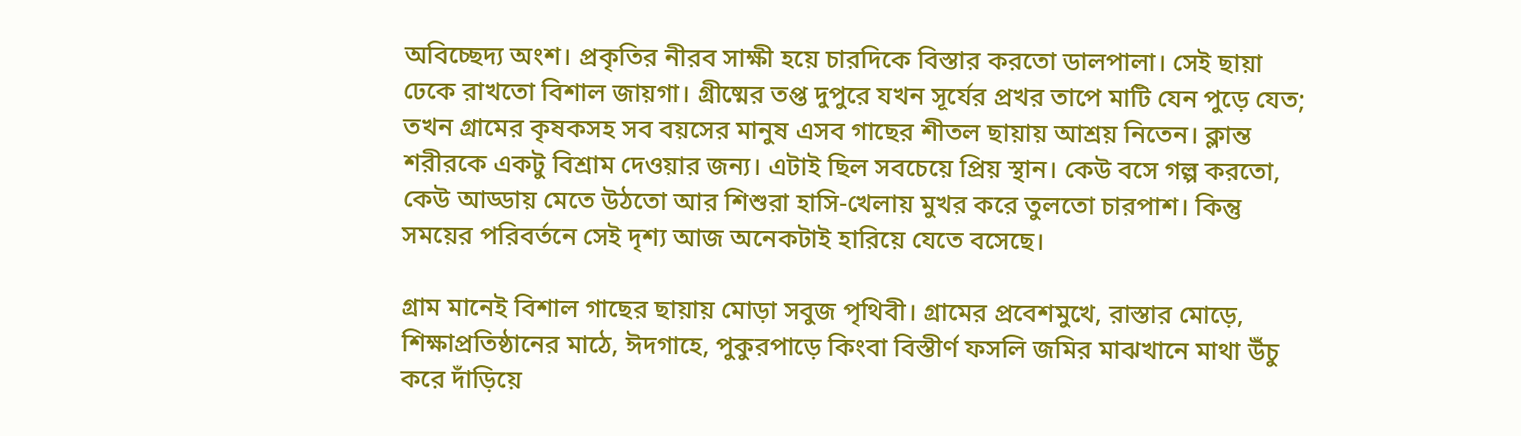অবিচ্ছেদ্য অংশ। প্রকৃতির নীরব সাক্ষী হয়ে চারদিকে বিস্তার করতো ডালপালা। সেই ছায়া ঢেকে রাখতো বিশাল জায়গা। গ্রীষ্মের তপ্ত দুপুরে যখন সূর্যের প্রখর তাপে মাটি যেন পুড়ে যেত; তখন গ্রামের কৃষকসহ সব বয়সের মানুষ এসব গাছের শীতল ছায়ায় আশ্রয় নিতেন। ক্লান্ত শরীরকে একটু বিশ্রাম দেওয়ার জন্য। এটাই ছিল সবচেয়ে প্রিয় স্থান। কেউ বসে গল্প করতো, কেউ আড্ডায় মেতে উঠতো আর শিশুরা হাসি-খেলায় মুখর করে তুলতো চারপাশ। কিন্তু সময়ের পরিবর্তনে সেই দৃশ্য আজ অনেকটাই হারিয়ে যেতে বসেছে।

গ্রাম মানেই বিশাল গাছের ছায়ায় মোড়া সবুজ পৃথিবী। গ্রামের প্রবেশমুখে, রাস্তার মোড়ে, শিক্ষাপ্রতিষ্ঠানের মাঠে, ঈদগাহে, পুকুরপাড়ে কিংবা বিস্তীর্ণ ফসলি জমির মাঝখানে মাথা উঁচু করে দাঁড়িয়ে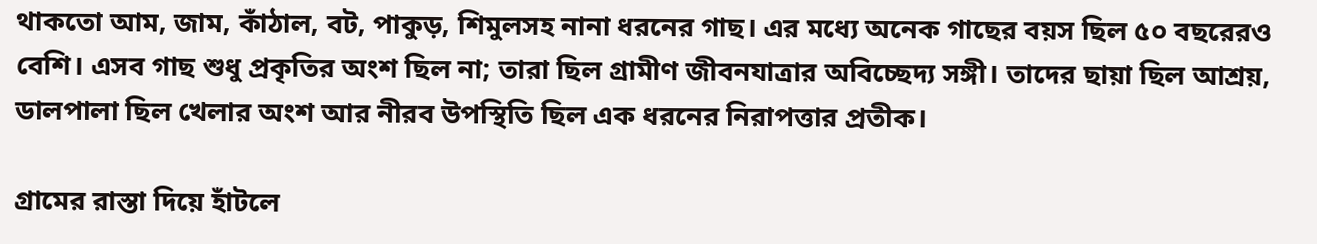থাকতো আম, জাম, কাঁঠাল, বট, পাকুড়, শিমুলসহ নানা ধরনের গাছ। এর মধ্যে অনেক গাছের বয়স ছিল ৫০ বছরেরও বেশি। এসব গাছ শুধু প্রকৃতির অংশ ছিল না; তারা ছিল গ্রামীণ জীবনযাত্রার অবিচ্ছেদ্য সঙ্গী। তাদের ছায়া ছিল আশ্রয়, ডালপালা ছিল খেলার অংশ আর নীরব উপস্থিতি ছিল এক ধরনের নিরাপত্তার প্রতীক।

গ্রামের রাস্তা দিয়ে হাঁটলে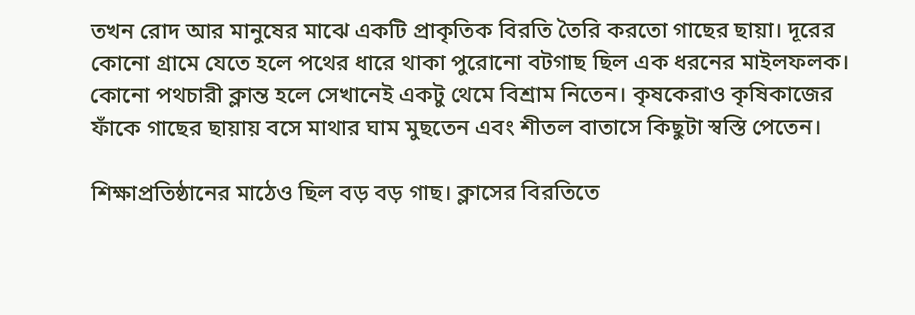তখন রোদ আর মানুষের মাঝে একটি প্রাকৃতিক বিরতি তৈরি করতো গাছের ছায়া। দূরের কোনো গ্রামে যেতে হলে পথের ধারে থাকা পুরোনো বটগাছ ছিল এক ধরনের মাইলফলক। কোনো পথচারী ক্লান্ত হলে সেখানেই একটু থেমে বিশ্রাম নিতেন। কৃষকেরাও কৃষিকাজের ফাঁকে গাছের ছায়ায় বসে মাথার ঘাম মুছতেন এবং শীতল বাতাসে কিছুটা স্বস্তি পেতেন।

শিক্ষাপ্রতিষ্ঠানের মাঠেও ছিল বড় বড় গাছ। ক্লাসের বিরতিতে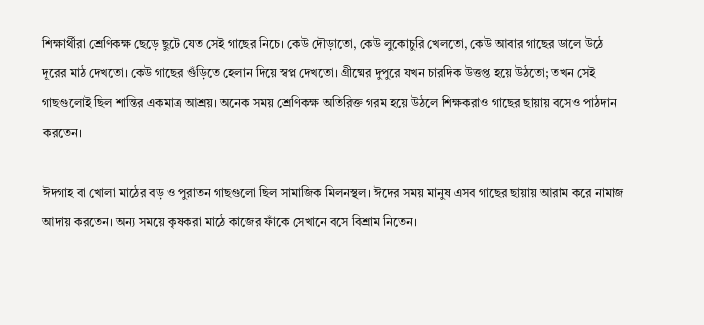শিক্ষার্থীরা শ্রেণিকক্ষ ছেড়ে ছুটে যেত সেই গাছের নিচে। কেউ দৌড়াতো, কেউ লুকোচুরি খেলতো, কেউ আবার গাছের ডালে উঠে দূরের মাঠ দেখতো। কেউ গাছের গুঁড়িতে হেলান দিয়ে স্বপ্ন দেখতো। গ্রীষ্মের দুপুরে যখন চারদিক উত্তপ্ত হয়ে উঠতো; তখন সেই গাছগুলোই ছিল শান্তির একমাত্র আশ্রয়। অনেক সময় শ্রেণিকক্ষ অতিরিক্ত গরম হয়ে উঠলে শিক্ষকরাও গাছের ছায়ায় বসেও পাঠদান করতেন।

ঈদগাহ বা খোলা মাঠের বড় ও পুরাতন গাছগুলো ছিল সামাজিক মিলনস্থল। ঈদের সময় মানুষ এসব গাছের ছায়ায় আরাম করে নামাজ আদায় করতেন। অন্য সময়ে কৃষকরা মাঠে কাজের ফাঁকে সেখানে বসে বিশ্রাম নিতেন।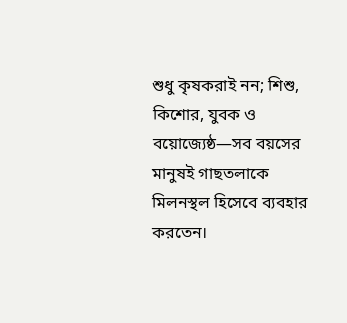শুধু কৃষকরাই নন; শিশু, কিশোর, যুবক ও বয়োজ্যেষ্ঠ—সব বয়সের মানুষই গাছতলাকে মিলনস্থল হিসেবে ব্যবহার করতেন।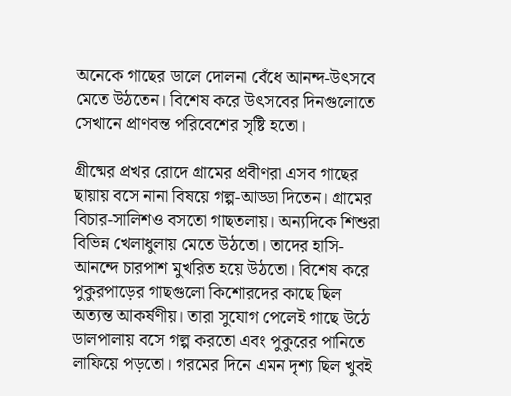অনেকে গাছের ডালে দোলনা বেঁধে আনন্দ-উৎসবে মেতে উঠতেন। বিশেষ করে উৎসবের দিনগুলোতে সেখানে প্রাণবন্ত পরিবেশের সৃষ্টি হতো।

গ্রীষ্মের প্রখর রোদে গ্রামের প্রবীণরা এসব গাছের ছায়ায় বসে নানা বিষয়ে গল্প-আড্ডা দিতেন। গ্রামের বিচার-সালিশও বসতো গাছতলায়। অন্যদিকে শিশুরা বিভিন্ন খেলাধুলায় মেতে উঠতো। তাদের হাসি-আনন্দে চারপাশ মুখরিত হয়ে উঠতো। বিশেষ করে পুকুরপাড়ের গাছগুলো কিশোরদের কাছে ছিল অত্যন্ত আকর্ষণীয়। তারা সুযোগ পেলেই গাছে উঠে ডালপালায় বসে গল্প করতো এবং পুকুরের পানিতে লাফিয়ে পড়তো। গরমের দিনে এমন দৃশ্য ছিল খুবই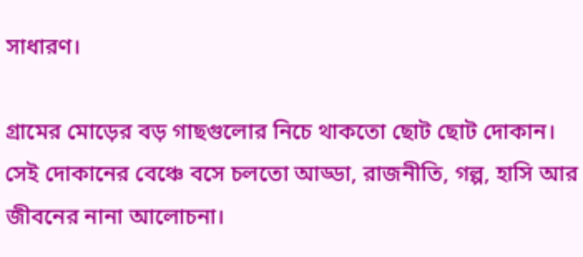সাধারণ।

গ্রামের মোড়ের বড় গাছগুলোর নিচে থাকতো ছোট ছোট দোকান। সেই দোকানের বেঞ্চে বসে চলতো আড্ডা, রাজনীতি, গল্প, হাসি আর জীবনের নানা আলোচনা।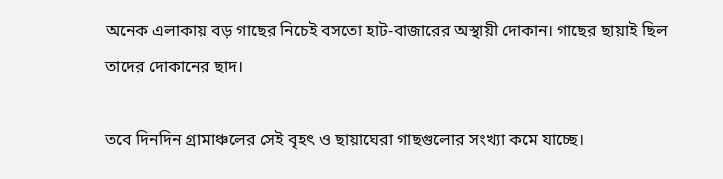অনেক এলাকায় বড় গাছের নিচেই বসতো হাট-বাজারের অস্থায়ী দোকান। গাছের ছায়াই ছিল তাদের দোকানের ছাদ।

তবে দিনদিন গ্রামাঞ্চলের সেই বৃহৎ ও ছায়াঘেরা গাছগুলোর সংখ্যা কমে যাচ্ছে।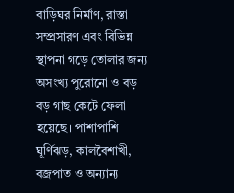বাড়িঘর নির্মাণ, রাস্তা সম্প্রসারণ এবং বিভিন্ন স্থাপনা গড়ে তোলার জন্য অসংখ্য পুরোনো ও বড় বড় গাছ কেটে ফেলা হয়েছে। পাশাপাশি ঘূর্ণিঝড়, কালবৈশাখী, বজ্রপাত ও অন্যান্য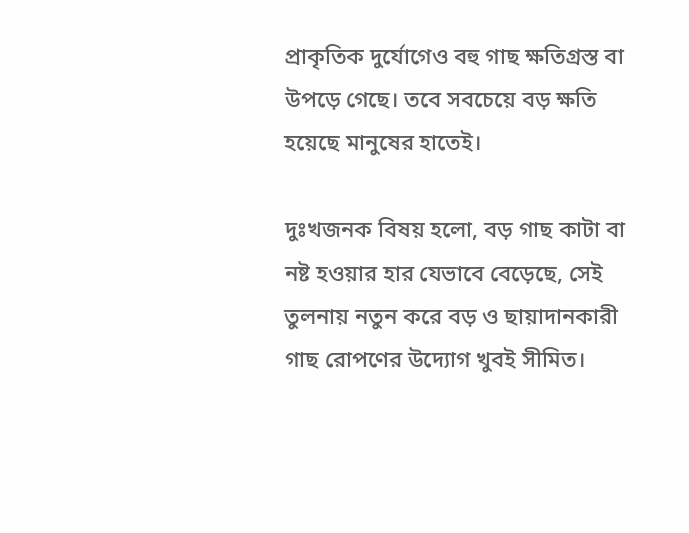প্রাকৃতিক দুর্যোগেও বহু গাছ ক্ষতিগ্রস্ত বা উপড়ে গেছে। তবে সবচেয়ে বড় ক্ষতি হয়েছে মানুষের হাতেই।

দুঃখজনক বিষয় হলো, বড় গাছ কাটা বা নষ্ট হওয়ার হার যেভাবে বেড়েছে, সেই তুলনায় নতুন করে বড় ও ছায়াদানকারী গাছ রোপণের উদ্যোগ খুবই সীমিত।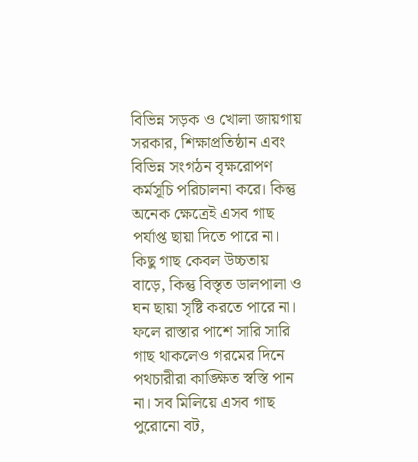বিভিন্ন সড়ক ও খোলা জায়গায় সরকার, শিক্ষাপ্রতিষ্ঠান এবং বিভিন্ন সংগঠন বৃক্ষরোপণ কর্মসূচি পরিচালনা করে। কিন্তু অনেক ক্ষেত্রেই এসব গাছ পর্যাপ্ত ছায়া দিতে পারে না। কিছু গাছ কেবল উচ্চতায় বাড়ে, কিন্তু বিস্তৃত ডালপালা ও ঘন ছায়া সৃষ্টি করতে পারে না। ফলে রাস্তার পাশে সারি সারি গাছ থাকলেও গরমের দিনে পথচারীরা কাঙ্ক্ষিত স্বস্তি পান না। সব মিলিয়ে এসব গাছ পুরোনো বট,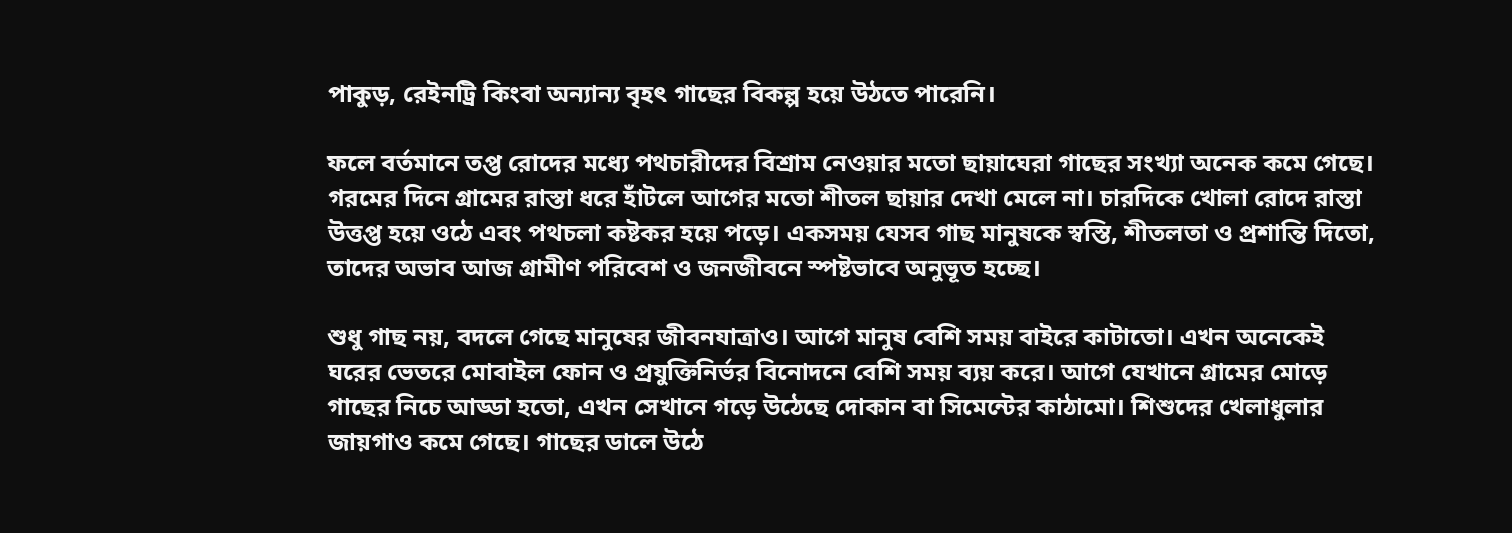পাকুড়, রেইনট্রি কিংবা অন্যান্য বৃহৎ গাছের বিকল্প হয়ে উঠতে পারেনি।

ফলে বর্তমানে তপ্ত রোদের মধ্যে পথচারীদের বিশ্রাম নেওয়ার মতো ছায়াঘেরা গাছের সংখ্যা অনেক কমে গেছে। গরমের দিনে গ্রামের রাস্তা ধরে হাঁটলে আগের মতো শীতল ছায়ার দেখা মেলে না। চারদিকে খোলা রোদে রাস্তা উত্তপ্ত হয়ে ওঠে এবং পথচলা কষ্টকর হয়ে পড়ে। একসময় যেসব গাছ মানুষকে স্বস্তি, শীতলতা ও প্রশান্তি দিতো, তাদের অভাব আজ গ্রামীণ পরিবেশ ও জনজীবনে স্পষ্টভাবে অনুভূত হচ্ছে।

শুধু গাছ নয়, বদলে গেছে মানুষের জীবনযাত্রাও। আগে মানুষ বেশি সময় বাইরে কাটাতো। এখন অনেকেই ঘরের ভেতরে মোবাইল ফোন ও প্রযুক্তিনির্ভর বিনোদনে বেশি সময় ব্যয় করে। আগে যেখানে গ্রামের মোড়ে গাছের নিচে আড্ডা হতো, এখন সেখানে গড়ে উঠেছে দোকান বা সিমেন্টের কাঠামো। শিশুদের খেলাধুলার জায়গাও কমে গেছে। গাছের ডালে উঠে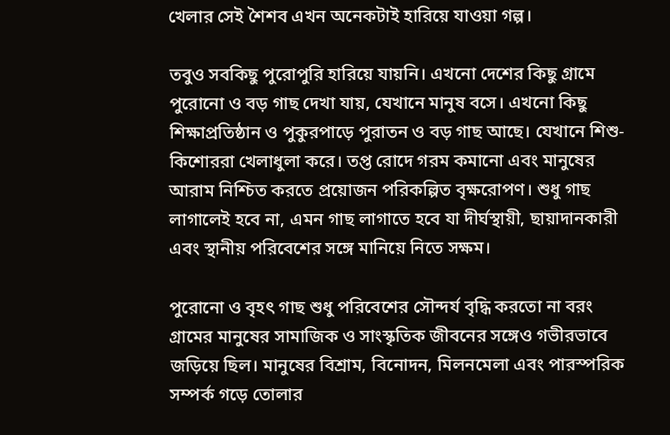খেলার সেই শৈশব এখন অনেকটাই হারিয়ে যাওয়া গল্প।

তবুও সবকিছু পুরোপুরি হারিয়ে যায়নি। এখনো দেশের কিছু গ্রামে পুরোনো ও বড় গাছ দেখা যায়, যেখানে মানুষ বসে। এখনো কিছু শিক্ষাপ্রতিষ্ঠান ও পুকুরপাড়ে পুরাতন ও বড় গাছ আছে। যেখানে শিশু-কিশোররা খেলাধুলা করে। তপ্ত রোদে গরম কমানো এবং মানুষের আরাম নিশ্চিত করতে প্রয়োজন পরিকল্পিত বৃক্ষরোপণ। শুধু গাছ লাগালেই হবে না, এমন গাছ লাগাতে হবে যা দীর্ঘস্থায়ী, ছায়াদানকারী এবং স্থানীয় পরিবেশের সঙ্গে মানিয়ে নিতে সক্ষম।

পুরোনো ও বৃহৎ গাছ শুধু পরিবেশের সৌন্দর্য বৃদ্ধি করতো না বরং গ্রামের মানুষের সামাজিক ও সাংস্কৃতিক জীবনের সঙ্গেও গভীরভাবে জড়িয়ে ছিল। মানুষের বিশ্রাম, বিনোদন, মিলনমেলা এবং পারস্পরিক সম্পর্ক গড়ে তোলার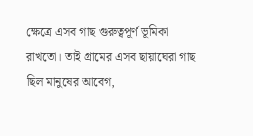ক্ষেত্রে এসব গাছ গুরুত্বপূর্ণ ভূমিকা রাখতো। তাই গ্রামের এসব ছায়াঘেরা গাছ ছিল মানুষের আবেগ,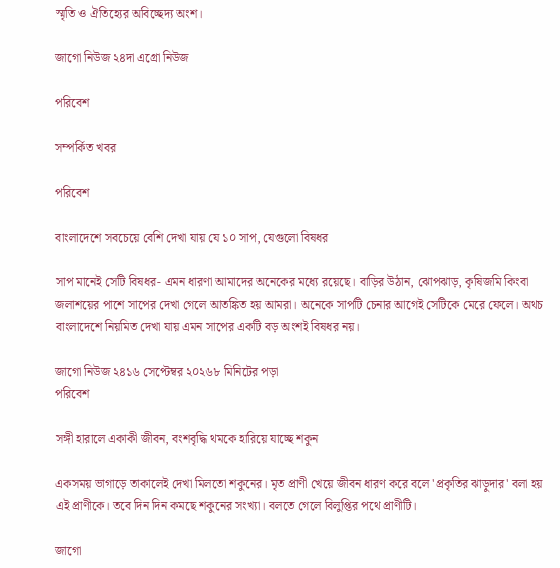স্মৃতি ও ঐতিহ্যের অবিচ্ছেদ্য অংশ।

জাগো নিউজ ২৪দা এগ্রো নিউজ

পরিবেশ

সম্পর্কিত খবর

পরিবেশ

বাংলাদেশে সবচেয়ে বেশি দেখা যায় যে ১০ সাপ, যেগুলো বিষধর

সাপ মানেই সেটি বিষধর- এমন ধারণা আমাদের অনেকের মধ্যে রয়েছে। বাড়ির উঠান, ঝোপঝাড়, কৃষিজমি কিংবা জলাশয়ের পাশে সাপের দেখা গেলে আতঙ্কিত হয় আমরা। অনেকে সাপটি চেনার আগেই সেটিকে মেরে ফেলে। অথচ বাংলাদেশে নিয়মিত দেখা যায় এমন সাপের একটি বড় অংশই বিষধর নয়।

জাগো নিউজ ২৪১৬ সেপ্টেম্বর ২০২৬৮ মিনিটের পড়া
পরিবেশ

সঙ্গী হারালে একাকী জীবন, বংশবৃদ্ধি থমকে হারিয়ে যাচ্ছে শকুন

একসময় ভাগাড়ে তাকালেই দেখা মিলতো শকুনের। মৃত প্রাণী খেয়ে জীবন ধারণ করে বলে ‌'প্রকৃতির ঝাড়ুদার' বলা হয় এই প্রাণীকে। তবে দিন দিন কমছে শকুনের সংখ্যা। বলতে গেলে বিলুপ্তির পথে প্রাণীটি।

জাগো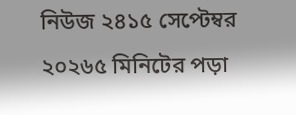নিউজ ২৪১৫ সেপ্টেম্বর ২০২৬৫ মিনিটের পড়া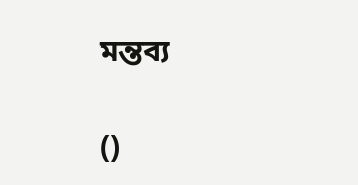মন্তব্য

()